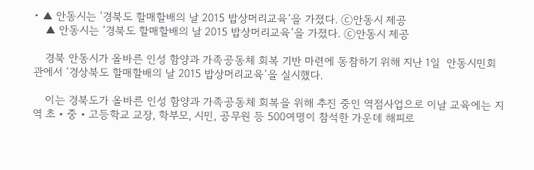• ▲ 안동시는 ‘경북도 할매할배의 날 2015 밥상머리교육’을 가졌다. ⓒ안동시 제공
    ▲ 안동시는 ‘경북도 할매할배의 날 2015 밥상머리교육’을 가졌다. ⓒ안동시 제공

    경북 안동시가 올바른 인성 함양과 가족공동체 회복 기반 마련에 동참하기 위해 지난 1일  안동시민회관에서 ‘경상북도 할매할배의 날 2015 밥상머리교육’을 실시했다.

    이는 경북도가 올바른 인성 함양과 가족공동체 회복을 위해 추진 중인 역점사업으로 이날 교육에는 지역 초‧중‧고등학교 교장, 학부모, 시민, 공무원 등 500여명이 참석한 가운데 해피로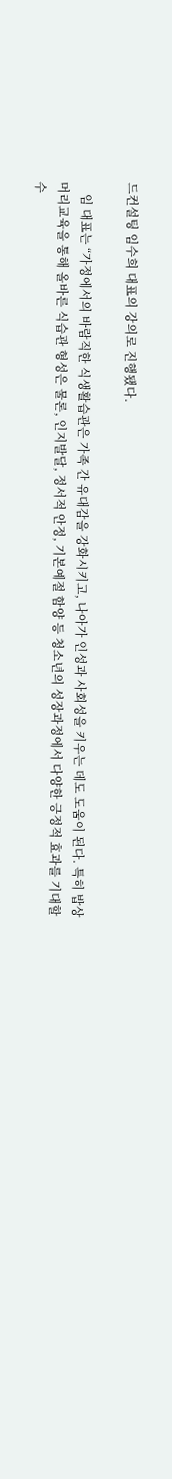드컨설팅 임수희 대표의 강의로 진행됐다.

    임 대표는 “가정에서의 바람직한 식생활습관은 가족 간 유대감을 강화시키고, 나아가 인성과 사회성을 키우는 데도 도움이 된다. 특히 밥상머리교육을 통해 올바른 식습관 형성은 물론, 인지발달, 정서적 안정, 기본예절 함양 등 청소년의 성장과정에서 다양한 긍정적 효과를 기대할 수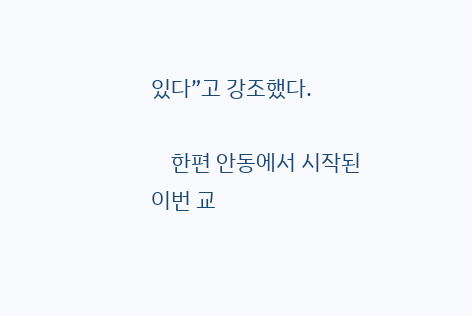있다”고 강조했다.

    한편 안동에서 시작된 이번 교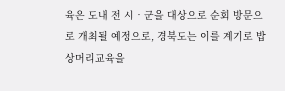육은 도내 전 시‧군을 대상으로 순회 방문으로 개최될 예정으로, 경북도는 이를 계기로 밥상머리교육을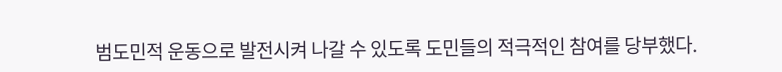범도민적 운동으로 발전시켜 나갈 수 있도록 도민들의 적극적인 참여를 당부했다.